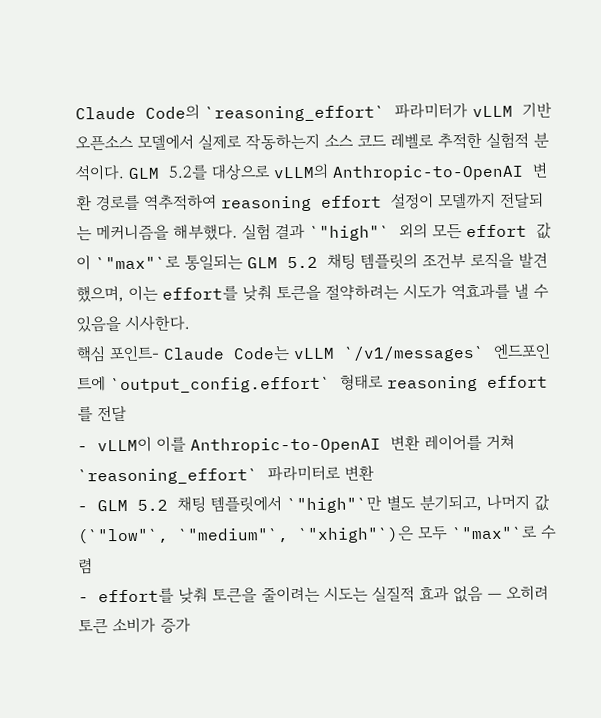Claude Code의 `reasoning_effort` 파라미터가 vLLM 기반 오픈소스 모델에서 실제로 작동하는지 소스 코드 레벨로 추적한 실험적 분석이다. GLM 5.2를 대상으로 vLLM의 Anthropic-to-OpenAI 변환 경로를 역추적하여 reasoning effort 설정이 모델까지 전달되는 메커니즘을 해부했다. 실험 결과 `"high"` 외의 모든 effort 값이 `"max"`로 통일되는 GLM 5.2 채팅 템플릿의 조건부 로직을 발견했으며, 이는 effort를 낮춰 토큰을 절약하려는 시도가 역효과를 낼 수 있음을 시사한다.
핵심 포인트- Claude Code는 vLLM `/v1/messages` 엔드포인트에 `output_config.effort` 형태로 reasoning effort를 전달
- vLLM이 이를 Anthropic-to-OpenAI 변환 레이어를 거쳐 `reasoning_effort` 파라미터로 변환
- GLM 5.2 채팅 템플릿에서 `"high"`만 별도 분기되고, 나머지 값(`"low"`, `"medium"`, `"xhigh"`)은 모두 `"max"`로 수렴
- effort를 낮춰 토큰을 줄이려는 시도는 실질적 효과 없음 — 오히려 토큰 소비가 증가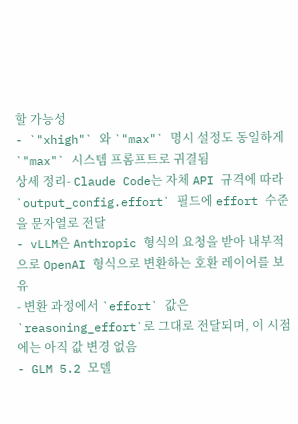할 가능성
- `"xhigh"` 와 `"max"` 명시 설정도 동일하게 `"max"` 시스템 프롬프트로 귀결됨
상세 정리- Claude Code는 자체 API 규격에 따라 `output_config.effort` 필드에 effort 수준을 문자열로 전달
- vLLM은 Anthropic 형식의 요청을 받아 내부적으로 OpenAI 형식으로 변환하는 호환 레이어를 보유
- 변환 과정에서 `effort` 값은 `reasoning_effort`로 그대로 전달되며, 이 시점에는 아직 값 변경 없음
- GLM 5.2 모델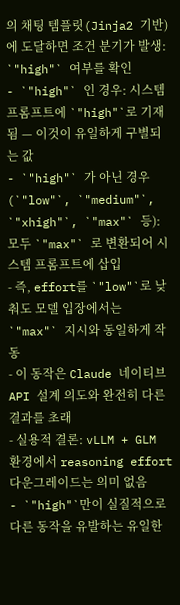의 채팅 템플릿(Jinja2 기반)에 도달하면 조건 분기가 발생: `"high"` 여부를 확인
- `"high"` 인 경우: 시스템 프롬프트에 `"high"`로 기재됨 — 이것이 유일하게 구별되는 값
- `"high"` 가 아닌 경우(`"low"`, `"medium"`, `"xhigh"`, `"max"` 등): 모두 `"max"` 로 변환되어 시스템 프롬프트에 삽입
- 즉, effort를 `"low"`로 낮춰도 모델 입장에서는 `"max"` 지시와 동일하게 작동
- 이 동작은 Claude 네이티브 API 설계 의도와 완전히 다른 결과를 초래
- 실용적 결론: vLLM + GLM 환경에서 reasoning effort 다운그레이드는 의미 없음
- `"high"`만이 실질적으로 다른 동작을 유발하는 유일한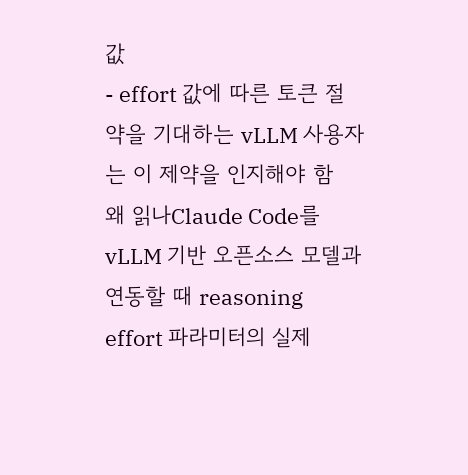값
- effort 값에 따른 토큰 절약을 기대하는 vLLM 사용자는 이 제약을 인지해야 함
왜 읽나Claude Code를 vLLM 기반 오픈소스 모델과 연동할 때 reasoning effort 파라미터의 실제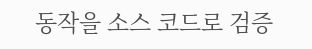동작을 소스 코드로 검증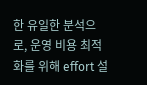한 유일한 분석으로, 운영 비용 최적화를 위해 effort 설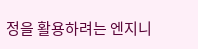정을 활용하려는 엔지니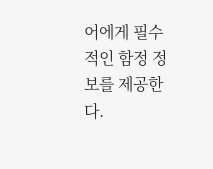어에게 필수적인 함정 정보를 제공한다.